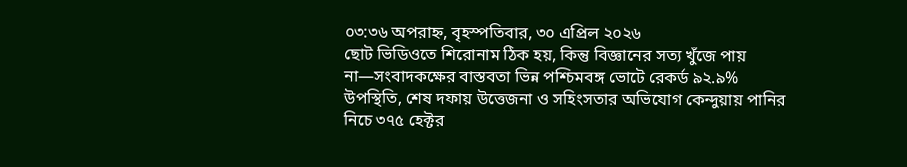০৩:৩৬ অপরাহ্ন, বৃহস্পতিবার, ৩০ এপ্রিল ২০২৬
ছোট ভিডিওতে শিরোনাম ঠিক হয়, কিন্তু বিজ্ঞানের সত্য খুঁজে পায় না—সংবাদকক্ষের বাস্তবতা ভিন্ন পশ্চিমবঙ্গ ভোটে রেকর্ড ৯২.৯% উপস্থিতি, শেষ দফায় উত্তেজনা ও সহিংসতার অভিযোগ কেন্দুয়ায় পানির নিচে ৩৭৫ হেক্টর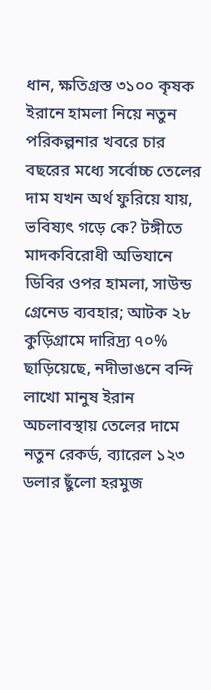ধান, ক্ষতিগ্রস্ত ৩১০০ কৃষক ইরানে হামলা নিয়ে নতুন পরিকল্পনার খবরে চার বছরের মধ্যে সর্বোচ্চ তেলের দাম যখন অর্থ ফুরিয়ে যায়, ভবিষ্যৎ গড়ে কে? টঙ্গীতে মাদকবিরোধী অভিযানে ডিবির ওপর হামলা, সাউন্ড গ্রেনেড ব্যবহার; আটক ২৮ কুড়িগ্রামে দারিদ্র্য ৭০% ছাড়িয়েছে, নদীভাঙনে বন্দি লাখো মানুষ ইরান অচলাবস্থায় তেলের দামে নতুন রেকর্ড, ব্যারেল ১২৩ ডলার ছুঁলো হরমুজ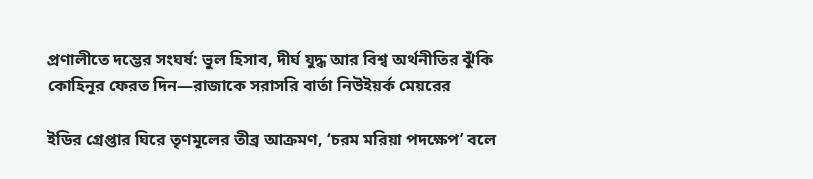প্রণালীতে দম্ভের সংঘর্ষ: ভুল হিসাব, দীর্ঘ যুদ্ধ আর বিশ্ব অর্থনীতির ঝুঁকি কোহিনূর ফেরত দিন—রাজাকে সরাসরি বার্তা নিউইয়র্ক মেয়রের

ইডির গ্রেপ্তার ঘিরে তৃণমূলের তীব্র আক্রমণ, ‘চরম মরিয়া পদক্ষেপ’ বলে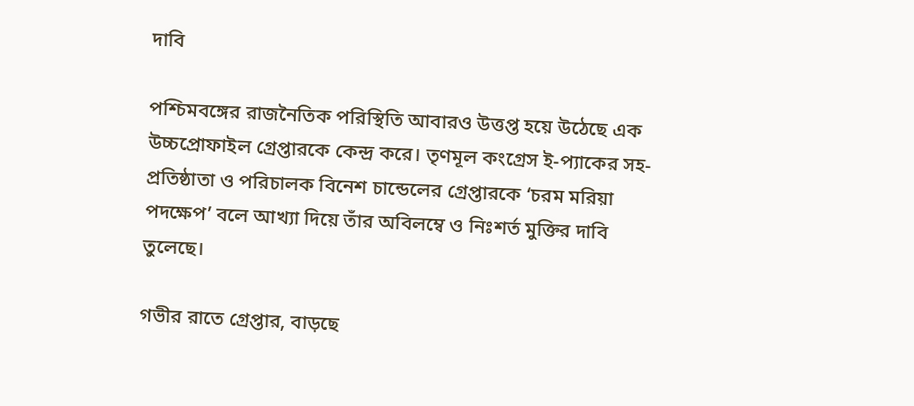দাবি

পশ্চিমবঙ্গের রাজনৈতিক পরিস্থিতি আবারও উত্তপ্ত হয়ে উঠেছে এক উচ্চপ্রোফাইল গ্রেপ্তারকে কেন্দ্র করে। তৃণমূল কংগ্রেস ই-প্যাকের সহ-প্রতিষ্ঠাতা ও পরিচালক বিনেশ চান্ডেলের গ্রেপ্তারকে ‘চরম মরিয়া পদক্ষেপ’ বলে আখ্যা দিয়ে তাঁর অবিলম্বে ও নিঃশর্ত মুক্তির দাবি তুলেছে।

গভীর রাতে গ্রেপ্তার, বাড়ছে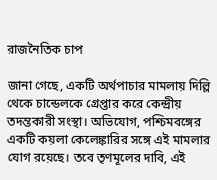রাজনৈতিক চাপ

জানা গেছে, একটি অর্থপাচার মামলায় দিল্লি থেকে চান্ডেলকে গ্রেপ্তার করে কেন্দ্রীয় তদন্তকারী সংস্থা। অভিযোগ, পশ্চিমবঙ্গের একটি কয়লা কেলেঙ্কারির সঙ্গে এই মামলার যোগ রয়েছে। তবে তৃণমূলের দাবি, এই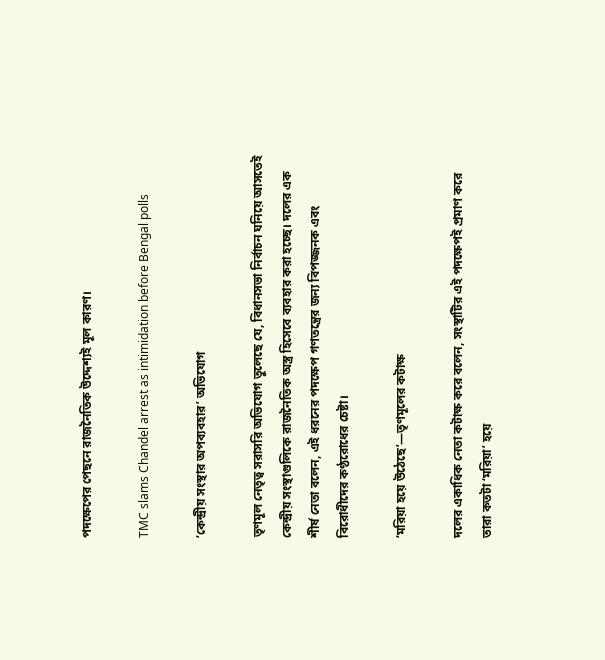পদক্ষেপের পেছনে রাজনৈতিক উদ্দেশ্যই মূল কারণ।

TMC slams Chandel arrest as intimidation before Bengal polls

‘কেন্দ্রীয় সংস্থার অপব্যবহার’ অভিযোগ

তৃণমূল নেতৃত্ব সরাসরি অভিযোগ তুলেছে যে, বিধানসভা নির্বাচন ঘনিয়ে আসতেই কেন্দ্রীয় সংস্থাগুলিকে রাজনৈতিক অস্ত্র হিসেবে ব্যবহার করা হচ্ছে। দলের এক শীর্ষ নেতা বলেন, এই ধরনের পদক্ষেপ গণতন্ত্রের জন্য বিপজ্জনক এবং বিরোধীদের কণ্ঠরোধের চেষ্টা।

‘মরিয়া হয়ে উঠেছে’—তৃণমূলের কটাক্ষ

দলের একাধিক নেতা কটাক্ষ করে বলেন, সংস্থাটির এই পদক্ষেপই প্রমাণ করে তারা কতটা ‘মরিয়া’ হয়ে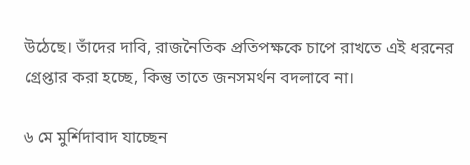উঠেছে। তাঁদের দাবি, রাজনৈতিক প্রতিপক্ষকে চাপে রাখতে এই ধরনের গ্রেপ্তার করা হচ্ছে, কিন্তু তাতে জনসমর্থন বদলাবে না।

৬ মে মুর্শিদাবাদ যাচ্ছেন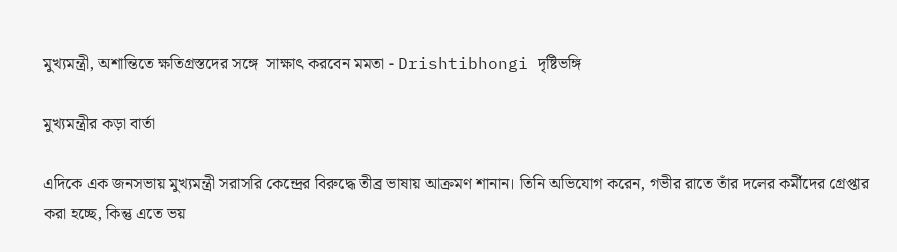মুখ্যমন্ত্রী, অশান্তিতে ক্ষতিগ্রস্তদের সঙ্গে  সাক্ষাৎ করবেন মমতা - Drishtibhongi দৃষ্টিভঙ্গি

মুখ্যমন্ত্রীর কড়া বার্তা

এদিকে এক জনসভায় মুখ্যমন্ত্রী সরাসরি কেন্দ্রের বিরুদ্ধে তীব্র ভাষায় আক্রমণ শানান। তিনি অভিযোগ করেন, গভীর রাতে তাঁর দলের কর্মীদের গ্রেপ্তার করা হচ্ছে, কিন্তু এতে ভয়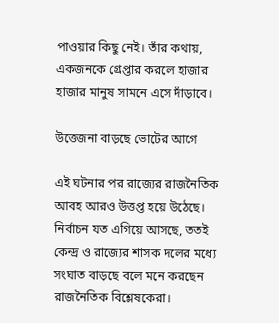পাওয়ার কিছু নেই। তাঁর কথায়, একজনকে গ্রেপ্তার করলে হাজার হাজার মানুষ সামনে এসে দাঁড়াবে।

উত্তেজনা বাড়ছে ভোটের আগে

এই ঘটনার পর রাজ্যের রাজনৈতিক আবহ আরও উত্তপ্ত হয়ে উঠেছে। নির্বাচন যত এগিয়ে আসছে, ততই কেন্দ্র ও রাজ্যের শাসক দলের মধ্যে সংঘাত বাড়ছে বলে মনে করছেন রাজনৈতিক বিশ্লেষকেরা।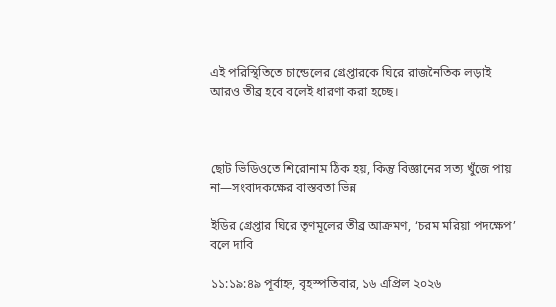এই পরিস্থিতিতে চান্ডেলের গ্রেপ্তারকে ঘিরে রাজনৈতিক লড়াই আরও তীব্র হবে বলেই ধারণা করা হচ্ছে।



ছোট ভিডিওতে শিরোনাম ঠিক হয়, কিন্তু বিজ্ঞানের সত্য খুঁজে পায় না—সংবাদকক্ষের বাস্তবতা ভিন্ন

ইডির গ্রেপ্তার ঘিরে তৃণমূলের তীব্র আক্রমণ, ‘চরম মরিয়া পদক্ষেপ’ বলে দাবি

১১:১৯:৪৯ পূর্বাহ্ন, বৃহস্পতিবার, ১৬ এপ্রিল ২০২৬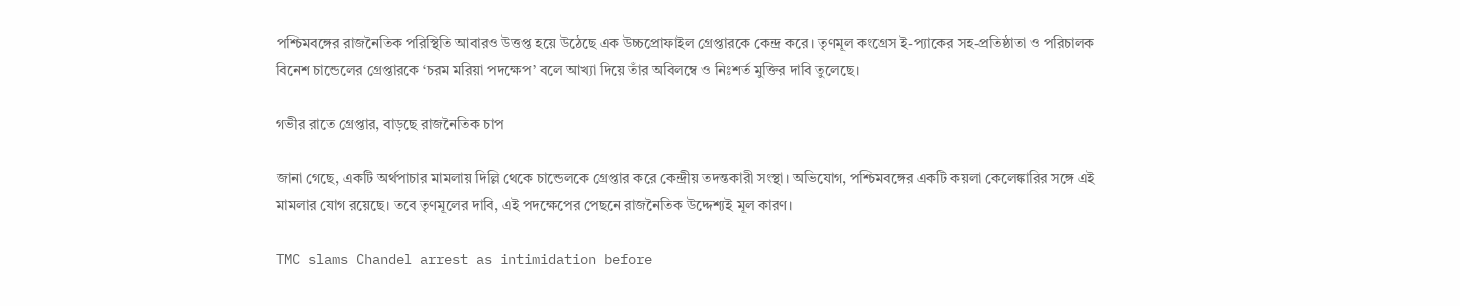পশ্চিমবঙ্গের রাজনৈতিক পরিস্থিতি আবারও উত্তপ্ত হয়ে উঠেছে এক উচ্চপ্রোফাইল গ্রেপ্তারকে কেন্দ্র করে। তৃণমূল কংগ্রেস ই-প্যাকের সহ-প্রতিষ্ঠাতা ও পরিচালক বিনেশ চান্ডেলের গ্রেপ্তারকে ‘চরম মরিয়া পদক্ষেপ’ বলে আখ্যা দিয়ে তাঁর অবিলম্বে ও নিঃশর্ত মুক্তির দাবি তুলেছে।

গভীর রাতে গ্রেপ্তার, বাড়ছে রাজনৈতিক চাপ

জানা গেছে, একটি অর্থপাচার মামলায় দিল্লি থেকে চান্ডেলকে গ্রেপ্তার করে কেন্দ্রীয় তদন্তকারী সংস্থা। অভিযোগ, পশ্চিমবঙ্গের একটি কয়লা কেলেঙ্কারির সঙ্গে এই মামলার যোগ রয়েছে। তবে তৃণমূলের দাবি, এই পদক্ষেপের পেছনে রাজনৈতিক উদ্দেশ্যই মূল কারণ।

TMC slams Chandel arrest as intimidation before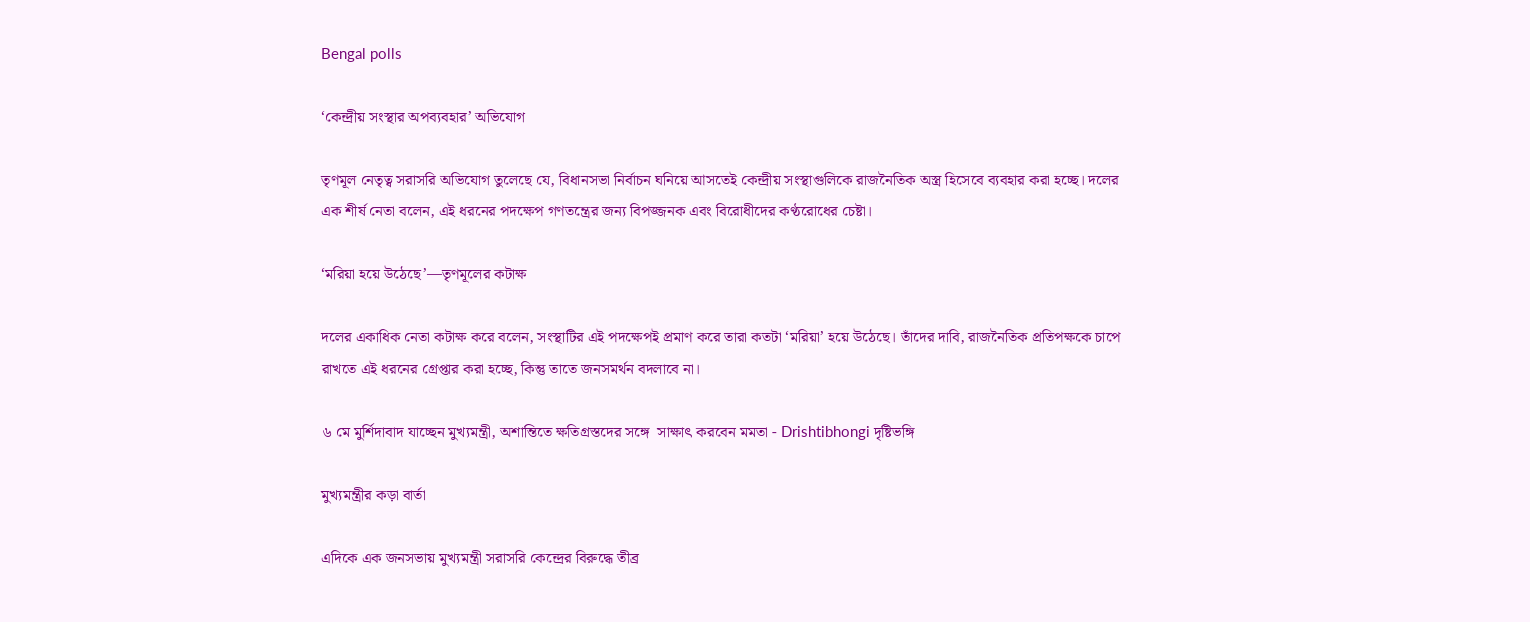Bengal polls

‘কেন্দ্রীয় সংস্থার অপব্যবহার’ অভিযোগ

তৃণমূল নেতৃত্ব সরাসরি অভিযোগ তুলেছে যে, বিধানসভা নির্বাচন ঘনিয়ে আসতেই কেন্দ্রীয় সংস্থাগুলিকে রাজনৈতিক অস্ত্র হিসেবে ব্যবহার করা হচ্ছে। দলের এক শীর্ষ নেতা বলেন, এই ধরনের পদক্ষেপ গণতন্ত্রের জন্য বিপজ্জনক এবং বিরোধীদের কণ্ঠরোধের চেষ্টা।

‘মরিয়া হয়ে উঠেছে’—তৃণমূলের কটাক্ষ

দলের একাধিক নেতা কটাক্ষ করে বলেন, সংস্থাটির এই পদক্ষেপই প্রমাণ করে তারা কতটা ‘মরিয়া’ হয়ে উঠেছে। তাঁদের দাবি, রাজনৈতিক প্রতিপক্ষকে চাপে রাখতে এই ধরনের গ্রেপ্তার করা হচ্ছে, কিন্তু তাতে জনসমর্থন বদলাবে না।

৬ মে মুর্শিদাবাদ যাচ্ছেন মুখ্যমন্ত্রী, অশান্তিতে ক্ষতিগ্রস্তদের সঙ্গে  সাক্ষাৎ করবেন মমতা - Drishtibhongi দৃষ্টিভঙ্গি

মুখ্যমন্ত্রীর কড়া বার্তা

এদিকে এক জনসভায় মুখ্যমন্ত্রী সরাসরি কেন্দ্রের বিরুদ্ধে তীব্র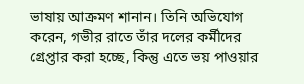ভাষায় আক্রমণ শানান। তিনি অভিযোগ করেন, গভীর রাতে তাঁর দলের কর্মীদের গ্রেপ্তার করা হচ্ছে, কিন্তু এতে ভয় পাওয়ার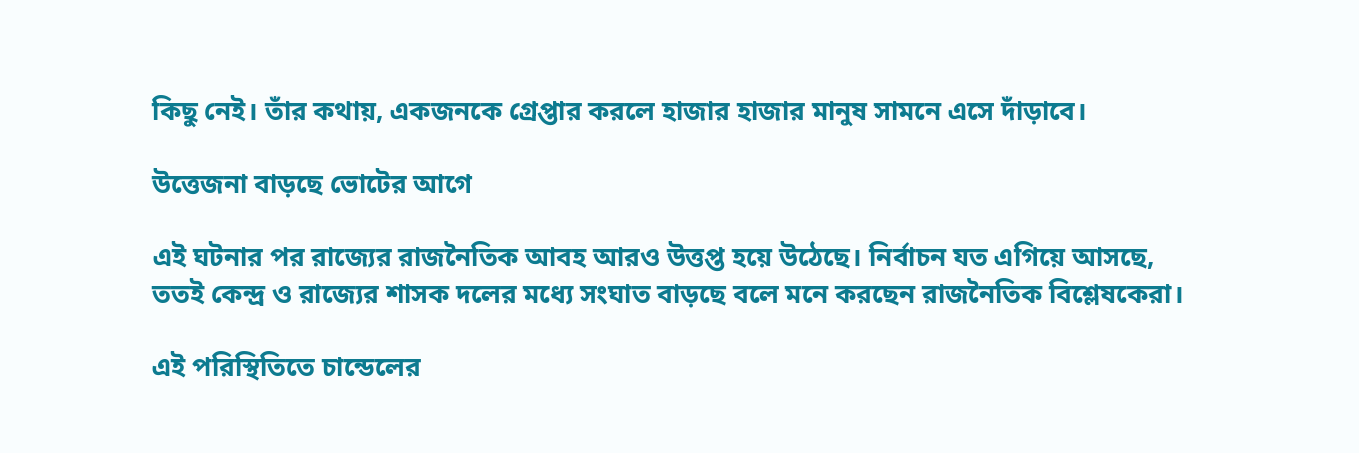কিছু নেই। তাঁর কথায়, একজনকে গ্রেপ্তার করলে হাজার হাজার মানুষ সামনে এসে দাঁড়াবে।

উত্তেজনা বাড়ছে ভোটের আগে

এই ঘটনার পর রাজ্যের রাজনৈতিক আবহ আরও উত্তপ্ত হয়ে উঠেছে। নির্বাচন যত এগিয়ে আসছে, ততই কেন্দ্র ও রাজ্যের শাসক দলের মধ্যে সংঘাত বাড়ছে বলে মনে করছেন রাজনৈতিক বিশ্লেষকেরা।

এই পরিস্থিতিতে চান্ডেলের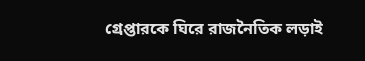গ্রেপ্তারকে ঘিরে রাজনৈতিক লড়াই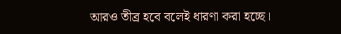আরও তীব্র হবে বলেই ধারণা করা হচ্ছে।